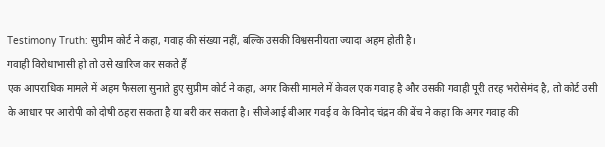Testimony Truth: सुप्रीम कोर्ट ने कहा, गवाह की संख्या नहीं, बल्कि उसकी विश्वसनीयता ज्यादा अहम होती है।
गवाही विरोधाभासी हो तो उसे खारिज कर सकते हैं
एक आपराधिक मामले में अहम फैसला सुनाते हुए सुप्रीम कोर्ट ने कहा, अगर किसी मामले में केवल एक गवाह है और उसकी गवाही पूरी तरह भरोसेमंद है, तो कोर्ट उसी के आधार पर आरोपी को दोषी ठहरा सकता है या बरी कर सकता है। सीजेआई बीआर गवई व के विनोद चंद्रन की बेंच ने कहा कि अगर गवाह की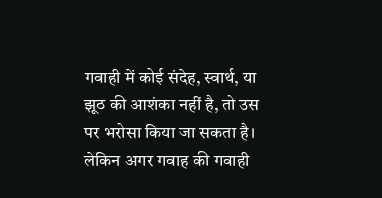गवाही में कोई संदेह, स्वार्थ, या झूठ की आशंका नहीं है, तो उस पर भरोसा किया जा सकता है। लेकिन अगर गवाह की गवाही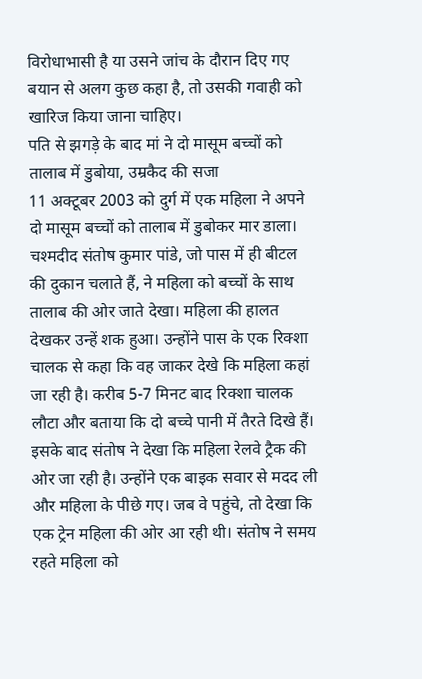विरोधाभासी है या उसने जांच के दौरान दिए गए बयान से अलग कुछ कहा है, तो उसकी गवाही को खारिज किया जाना चाहिए।
पति से झगड़े के बाद मां ने दो मासूम बच्चों को तालाब में डुबोया, उम्रकैद की सजा
11 अक्टूबर 2003 को दुर्ग में एक महिला ने अपने दो मासूम बच्चों को तालाब में डुबोकर मार डाला। चश्मदीद संतोष कुमार पांडे, जो पास में ही बीटल की दुकान चलाते हैं, ने महिला को बच्चों के साथ तालाब की ओर जाते देखा। महिला की हालत देखकर उन्हें शक हुआ। उन्होंने पास के एक रिक्शा चालक से कहा कि वह जाकर देखे कि महिला कहां जा रही है। करीब 5-7 मिनट बाद रिक्शा चालक लौटा और बताया कि दो बच्चे पानी में तैरते दिखे हैं। इसके बाद संतोष ने देखा कि महिला रेलवे ट्रैक की ओर जा रही है। उन्होंने एक बाइक सवार से मदद ली और महिला के पीछे गए। जब वे पहुंचे, तो देखा कि एक ट्रेन महिला की ओर आ रही थी। संतोष ने समय रहते महिला को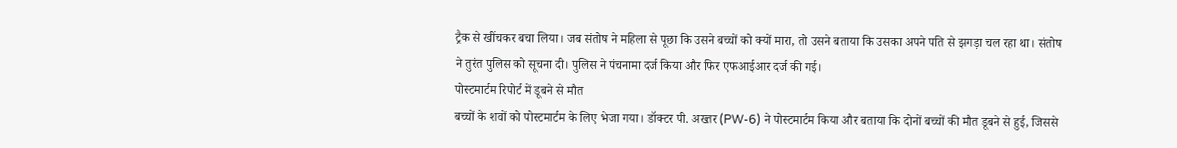ट्रैक से खींचकर बचा लिया। जब संतोष ने महिला से पूछा कि उसने बच्चों को क्यों मारा, तो उसने बताया कि उसका अपने पति से झगड़ा चल रहा था। संतोष ने तुरंत पुलिस को सूचना दी। पुलिस ने पंचनामा दर्ज किया और फिर एफआईआर दर्ज की गई।
पोस्टमार्टम रिपोर्ट में डूबने से मौत
बच्चों के शवों को पोस्टमार्टम के लिए भेजा गया। डॉक्टर पी. अख्तर (PW-6) ने पोस्टमार्टम किया और बताया कि दोनों बच्चों की मौत डूबने से हुई, जिससे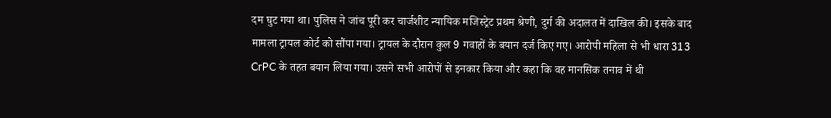दम घुट गया था। पुलिस ने जांच पूरी कर चार्जशीट न्यायिक मजिस्ट्रेट प्रथम श्रेणी, दुर्ग की अदालत में दाखिल की। इसके बाद मामला ट्रायल कोर्ट को सौंपा गया। ट्रायल के दौरान कुल 9 गवाहों के बयान दर्ज किए गए। आरोपी महिला से भी धारा 313 CrPC के तहत बयान लिया गया। उसने सभी आरोपों से इनकार किया और कहा कि वह मानसिक तनाव में थी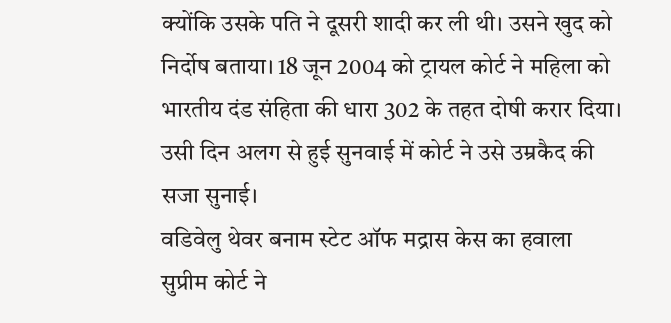क्योंकि उसके पति ने दूसरी शादी कर ली थी। उसने खुद को निर्दोष बताया। 18 जून 2004 को ट्रायल कोर्ट ने महिला को भारतीय दंड संहिता की धारा 302 के तहत दोषी करार दिया। उसी दिन अलग से हुई सुनवाई में कोर्ट ने उसे उम्रकैद की सजा सुनाई।
वडिवेलु थेवर बनाम स्टेट ऑफ मद्रास केस का हवाला
सुप्रीम कोर्ट ने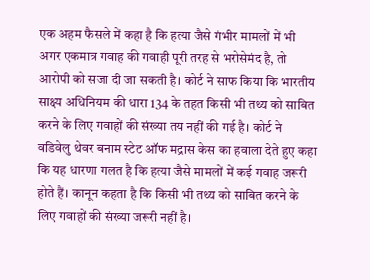एक अहम फैसले में कहा है कि हत्या जैसे गंभीर मामलों में भी अगर एकमात्र गवाह की गवाही पूरी तरह से भरोसेमंद है, तो आरोपी को सजा दी जा सकती है। कोर्ट ने साफ किया कि भारतीय साक्ष्य अधिनियम की धारा 134 के तहत किसी भी तथ्य को साबित करने के लिए गवाहों की संख्या तय नहीं की गई है। कोर्ट ने वडिवेलु थेवर बनाम स्टेट ऑफ मद्रास केस का हवाला देते हुए कहा कि यह धारणा गलत है कि हत्या जैसे मामलों में कई गवाह जरूरी होते हैं। कानून कहता है कि किसी भी तथ्य को साबित करने के लिए गवाहों की संख्या जरूरी नहीं है।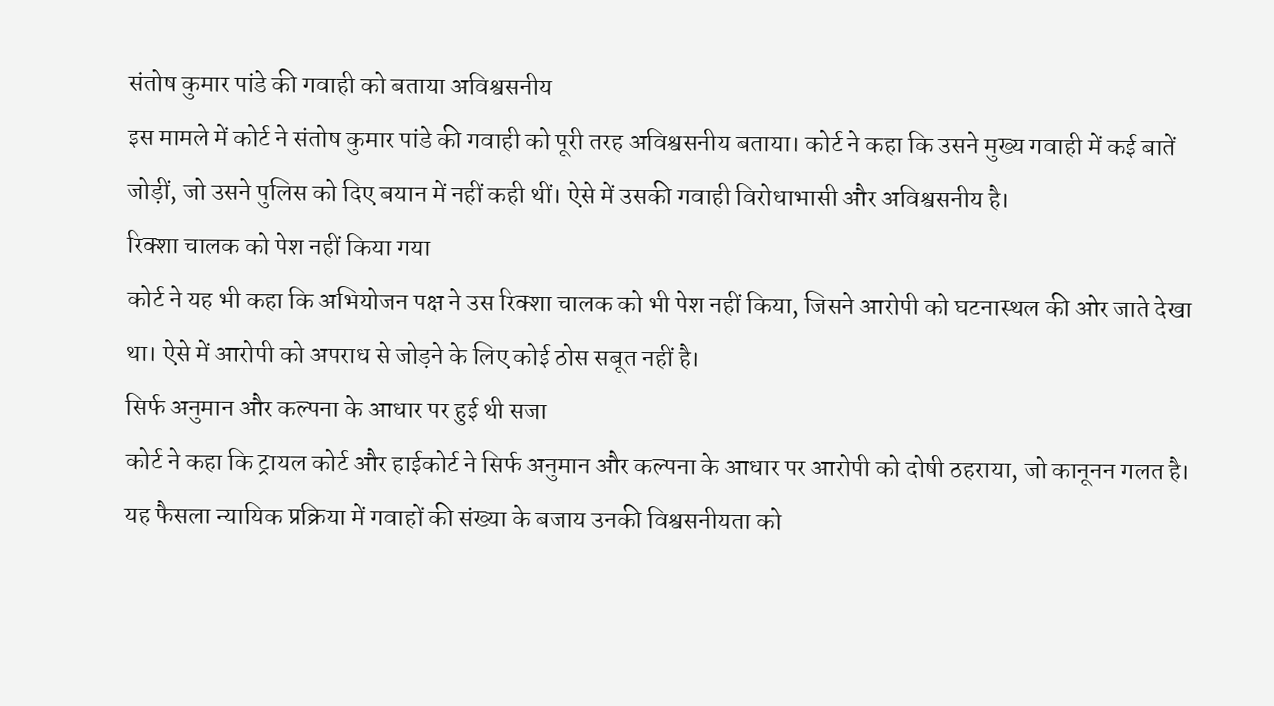संतोष कुमार पांडे की गवाही को बताया अविश्वसनीय
इस मामले में कोर्ट ने संतोष कुमार पांडे की गवाही को पूरी तरह अविश्वसनीय बताया। कोर्ट ने कहा कि उसने मुख्य गवाही में कई बातें जोड़ीं, जो उसने पुलिस को दिए बयान में नहीं कही थीं। ऐसे में उसकी गवाही विरोधाभासी और अविश्वसनीय है।
रिक्शा चालक को पेश नहीं किया गया
कोर्ट ने यह भी कहा कि अभियोजन पक्ष ने उस रिक्शा चालक को भी पेश नहीं किया, जिसने आरोपी को घटनास्थल की ओर जाते देखा था। ऐसे में आरोपी को अपराध से जोड़ने के लिए कोई ठोस सबूत नहीं है।
सिर्फ अनुमान और कल्पना के आधार पर हुई थी सजा
कोर्ट ने कहा कि ट्रायल कोर्ट और हाईकोर्ट ने सिर्फ अनुमान और कल्पना के आधार पर आरोपी को दोषी ठहराया, जो कानूनन गलत है। यह फैसला न्यायिक प्रक्रिया में गवाहों की संख्या के बजाय उनकी विश्वसनीयता को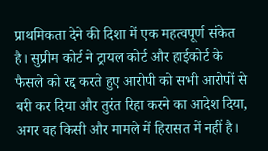प्राथमिकता देने की दिशा में एक महत्वपूर्ण संकेत है। सुप्रीम कोर्ट ने ट्रायल कोर्ट और हाईकोर्ट के फैसले को रद्द करते हुए आरोपी को सभी आरोपों से बरी कर दिया और तुरंत रिहा करने का आदेश दिया, अगर वह किसी और मामले में हिरासत में नहीं है।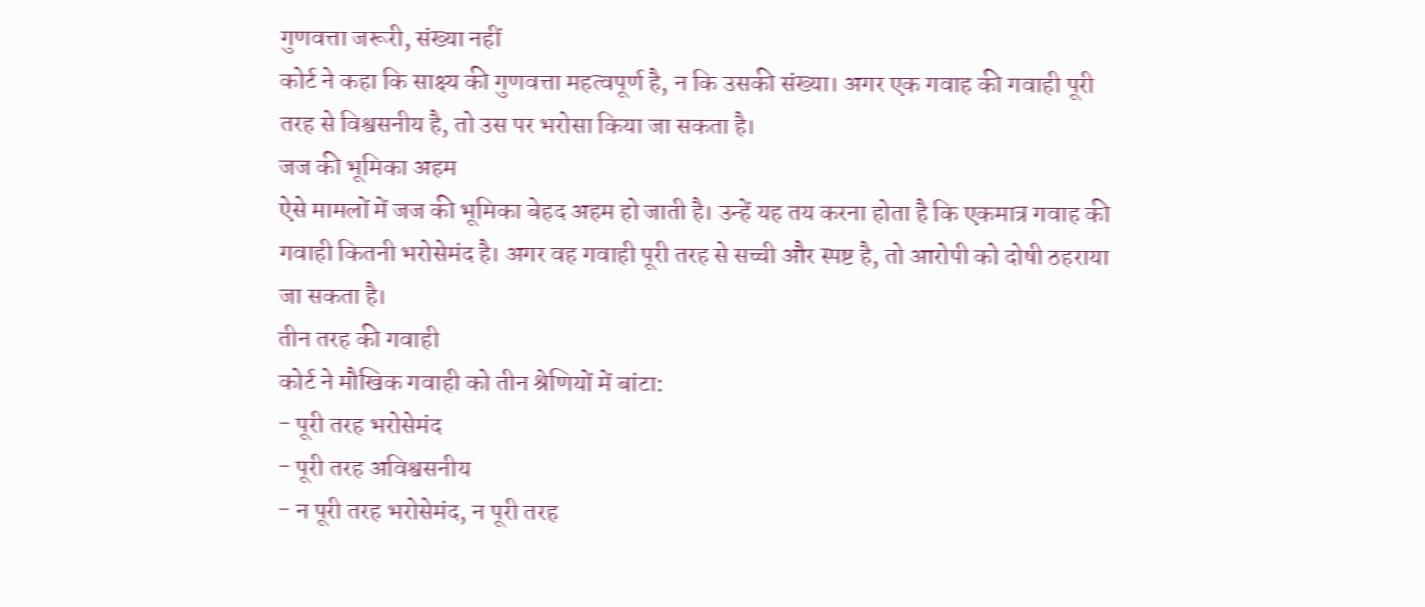गुणवत्ता जरूरी, संख्या नहीं
कोर्ट ने कहा कि साक्ष्य की गुणवत्ता महत्वपूर्ण है, न कि उसकी संख्या। अगर एक गवाह की गवाही पूरी तरह से विश्वसनीय है, तो उस पर भरोसा किया जा सकता है।
जज की भूमिका अहम
ऐसे मामलों में जज की भूमिका बेहद अहम हो जाती है। उन्हें यह तय करना होता है कि एकमात्र गवाह की गवाही कितनी भरोसेमंद है। अगर वह गवाही पूरी तरह से सच्ची और स्पष्ट है, तो आरोपी को दोषी ठहराया जा सकता है।
तीन तरह की गवाही
कोर्ट ने मौखिक गवाही को तीन श्रेणियों में बांटा:
- पूरी तरह भरोसेमंद
- पूरी तरह अविश्वसनीय
- न पूरी तरह भरोसेमंद, न पूरी तरह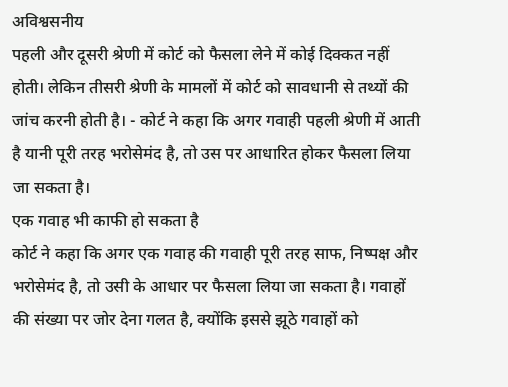अविश्वसनीय
पहली और दूसरी श्रेणी में कोर्ट को फैसला लेने में कोई दिक्कत नहीं होती। लेकिन तीसरी श्रेणी के मामलों में कोर्ट को सावधानी से तथ्यों की जांच करनी होती है। - कोर्ट ने कहा कि अगर गवाही पहली श्रेणी में आती है यानी पूरी तरह भरोसेमंद है, तो उस पर आधारित होकर फैसला लिया जा सकता है।
एक गवाह भी काफी हो सकता है
कोर्ट ने कहा कि अगर एक गवाह की गवाही पूरी तरह साफ, निष्पक्ष और भरोसेमंद है, तो उसी के आधार पर फैसला लिया जा सकता है। गवाहों की संख्या पर जोर देना गलत है, क्योंकि इससे झूठे गवाहों को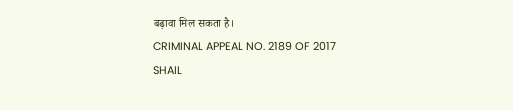बढ़ावा मिल सकता है।
CRIMINAL APPEAL NO. 2189 OF 2017
SHAIL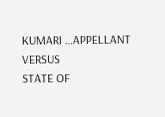KUMARI …APPELLANT
VERSUS
STATE OF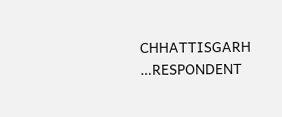CHHATTISGARH …RESPONDENT